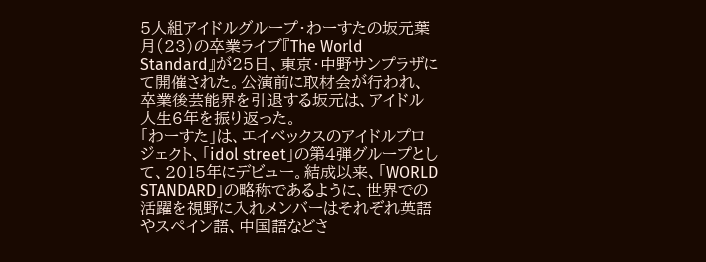5人組アイドルグループ・わーすたの坂元葉月(23)の卒業ライブ『The World Standard』が25日、東京・中野サンプラザにて開催された。公演前に取材会が行われ、卒業後芸能界を引退する坂元は、アイドル人生6年を振り返った。
「わーすた」は、エイベックスのアイドルプロジェクト、「idol street」の第4弾グループとして、2015年にデビュー。結成以来、「WORLD STANDARD」の略称であるように、世界での活躍を視野に入れメンバーはそれぞれ英語やスペイン語、中国語などさ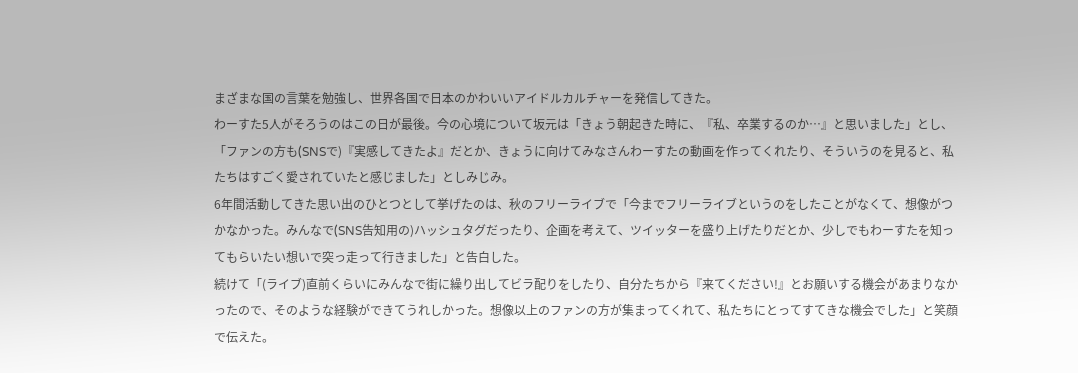まざまな国の言葉を勉強し、世界各国で日本のかわいいアイドルカルチャーを発信してきた。
わーすた5人がそろうのはこの日が最後。今の心境について坂元は「きょう朝起きた時に、『私、卒業するのか…』と思いました」とし、「ファンの方も(SNSで)『実感してきたよ』だとか、きょうに向けてみなさんわーすたの動画を作ってくれたり、そういうのを見ると、私たちはすごく愛されていたと感じました」としみじみ。
6年間活動してきた思い出のひとつとして挙げたのは、秋のフリーライブで「今までフリーライブというのをしたことがなくて、想像がつかなかった。みんなで(SNS告知用の)ハッシュタグだったり、企画を考えて、ツイッターを盛り上げたりだとか、少しでもわーすたを知ってもらいたい想いで突っ走って行きました」と告白した。
続けて「(ライブ)直前くらいにみんなで街に繰り出してビラ配りをしたり、自分たちから『来てください!』とお願いする機会があまりなかったので、そのような経験ができてうれしかった。想像以上のファンの方が集まってくれて、私たちにとってすてきな機会でした」と笑顔で伝えた。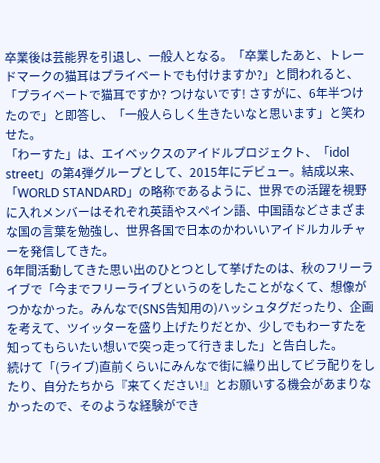卒業後は芸能界を引退し、一般人となる。「卒業したあと、トレードマークの猫耳はプライベートでも付けますか?」と問われると、「プライベートで猫耳ですか? つけないです! さすがに、6年半つけたので」と即答し、「一般人らしく生きたいなと思います」と笑わせた。
「わーすた」は、エイベックスのアイドルプロジェクト、「idol street」の第4弾グループとして、2015年にデビュー。結成以来、「WORLD STANDARD」の略称であるように、世界での活躍を視野に入れメンバーはそれぞれ英語やスペイン語、中国語などさまざまな国の言葉を勉強し、世界各国で日本のかわいいアイドルカルチャーを発信してきた。
6年間活動してきた思い出のひとつとして挙げたのは、秋のフリーライブで「今までフリーライブというのをしたことがなくて、想像がつかなかった。みんなで(SNS告知用の)ハッシュタグだったり、企画を考えて、ツイッターを盛り上げたりだとか、少しでもわーすたを知ってもらいたい想いで突っ走って行きました」と告白した。
続けて「(ライブ)直前くらいにみんなで街に繰り出してビラ配りをしたり、自分たちから『来てください!』とお願いする機会があまりなかったので、そのような経験ができ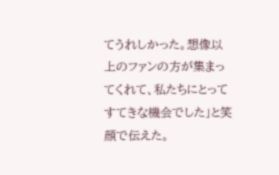てうれしかった。想像以上のファンの方が集まってくれて、私たちにとってすてきな機会でした」と笑顔で伝えた。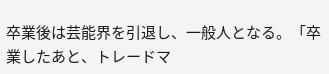卒業後は芸能界を引退し、一般人となる。「卒業したあと、トレードマ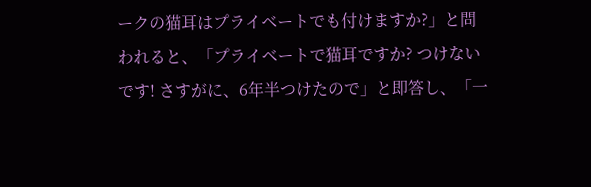ークの猫耳はプライベートでも付けますか?」と問われると、「プライベートで猫耳ですか? つけないです! さすがに、6年半つけたので」と即答し、「一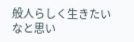般人らしく生きたいなと思い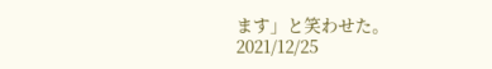ます」と笑わせた。
2021/12/25